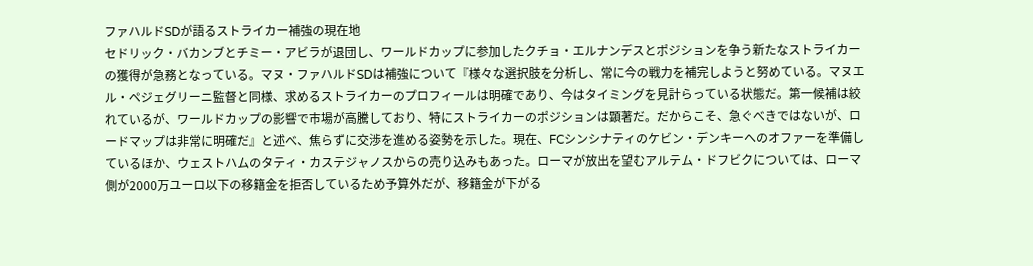ファハルドSDが語るストライカー補強の現在地
セドリック・バカンブとチミー・アビラが退団し、ワールドカップに参加したクチョ・エルナンデスとポジションを争う新たなストライカーの獲得が急務となっている。マヌ・ファハルドSDは補強について『様々な選択肢を分析し、常に今の戦力を補完しようと努めている。マヌエル・ペジェグリーニ監督と同様、求めるストライカーのプロフィールは明確であり、今はタイミングを見計らっている状態だ。第一候補は絞れているが、ワールドカップの影響で市場が高騰しており、特にストライカーのポジションは顕著だ。だからこそ、急ぐべきではないが、ロードマップは非常に明確だ』と述べ、焦らずに交渉を進める姿勢を示した。現在、FCシンシナティのケビン・デンキーへのオファーを準備しているほか、ウェストハムのタティ・カステジャノスからの売り込みもあった。ローマが放出を望むアルテム・ドフビクについては、ローマ側が2000万ユーロ以下の移籍金を拒否しているため予算外だが、移籍金が下がる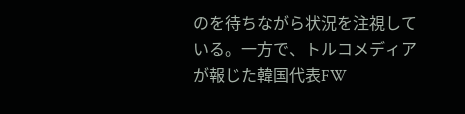のを待ちながら状況を注視している。一方で、トルコメディアが報じた韓国代表FW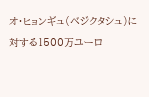オ・ヒョンギュ(ベジクタシュ)に対する1500万ユーロ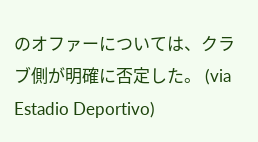のオファーについては、クラブ側が明確に否定した。 (via Estadio Deportivo)